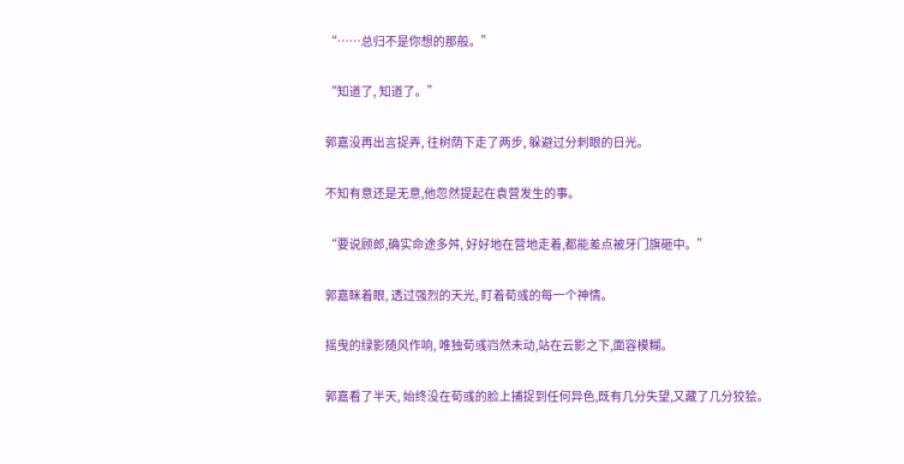“……总归不是你想的那般。”

“知道了, 知道了。”

郭嘉没再出言捉弄, 往树荫下走了两步, 躲避过分刺眼的日光。

不知有意还是无意,他忽然提起在袁营发生的事。

“要说顾郎,确实命途多舛, 好好地在营地走着,都能差点被牙门旗砸中。”

郭嘉眯着眼, 透过强烈的天光, 盯着荀彧的每一个神情。

摇曳的绿影随风作响, 唯独荀彧岿然未动,站在云影之下,面容模糊。

郭嘉看了半天, 始终没在荀彧的脸上捕捉到任何异色,既有几分失望,又藏了几分狡狯。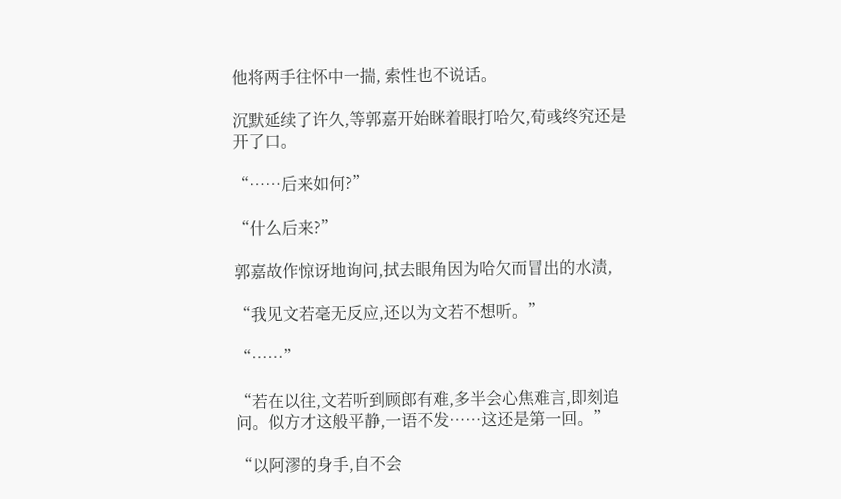他将两手往怀中一揣, 索性也不说话。

沉默延续了许久,等郭嘉开始眯着眼打哈欠,荀彧终究还是开了口。

“……后来如何?”

“什么后来?”

郭嘉故作惊讶地询问,拭去眼角因为哈欠而冒出的水渍,

“我见文若毫无反应,还以为文若不想听。”

“……”

“若在以往,文若听到顾郎有难,多半会心焦难言,即刻追问。似方才这般平静,一语不发……这还是第一回。”

“以阿漻的身手,自不会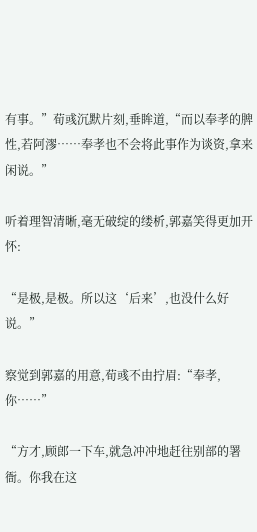有事。”荀彧沉默片刻,垂眸道,“而以奉孝的脾性,若阿漻……奉孝也不会将此事作为谈资,拿来闲说。”

听着理智清晰,毫无破绽的缕析,郭嘉笑得更加开怀:

“是极,是极。所以这‘后来’,也没什么好说。”

察觉到郭嘉的用意,荀彧不由拧眉:“奉孝,你……”

“方才,顾郎一下车,就急冲冲地赶往别部的署衙。你我在这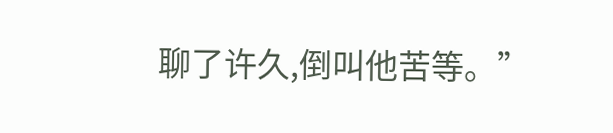聊了许久,倒叫他苦等。”